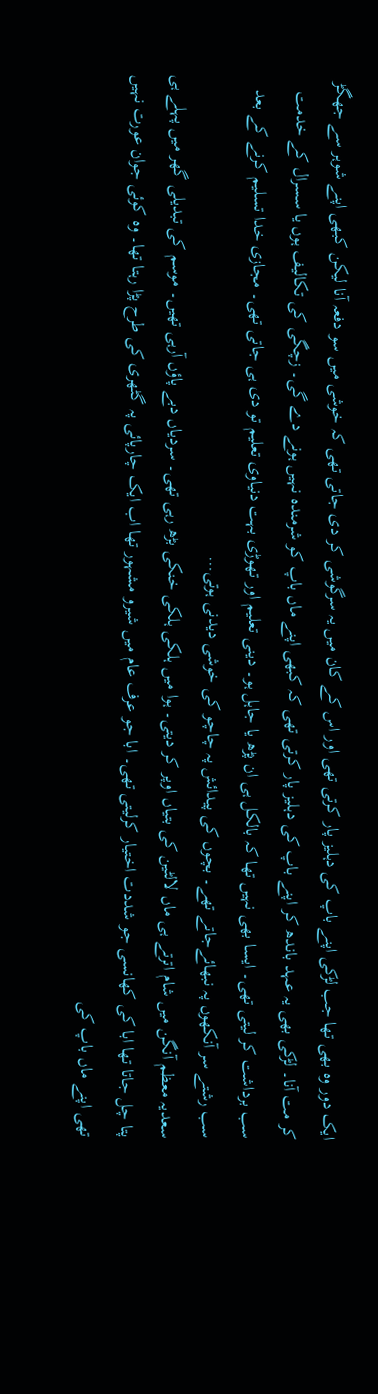ایک دور وہ بھی تھا جب لڑکی اپنے باپ کی دہلیز پار کرتی تھی اور اس کے کان میں یہ سرگوشی کر دی جاتی تھی کہ خوشی میں سو دفعہ آنا لیکن کبھی اپنے شوہر سے جھگڑ کر مت آنا۔ لڑکی بھی یہ عہد باندھ کر اپنے باپ کی دہلیز پار کرتی تھی کہ کبھی اپنے ماں باپ کو شرمندہ نہیں ہونے دے گی۔ زچگی کی تکالیف ہوں یا سسرال کے خدمت سب برداشت کر لیتی تھی۔ ایسا بھی نہیں تھا کہ بالکل ہی ان پڑھ یا جاہل ہو۔ دینی تعلیم اور تھوڑی بہت دنیاوی تعلیم تو دی ہی جاتی تھی۔ مجازی خدا تسلیم کرنے کے بعد سب رشتے سر آنکھوں پہ نبھائےجاتے تھے۔ بچوں کی پیدائش پہ چاچو کی خوشی دیدنی ہوتی…
سعدیہ معظم آنگن میں شام اترتے ہی ماں لالٹین کی بتیاں اوپر کر دیتی۔ ہوا میں ہلکی ہلکی خنکی بڑھ رہی تھی۔ سردیاں دبے پاؤں آرہی تھیں۔ موسم کی تبدیلی گھر میں پہلے ہی پتا چل جاتا تھا ابا کی کھانسی جو شددت اختیار کرلیتی تھی۔ ابا جو عرف عام میں شیرو مشہور تھا اب ایک چارپائی پہ گٹھری کی طرح پڑا رہتا تھا۔ وہ کوئی جوان عورت نہیں تھی اپنے ماں باپ کی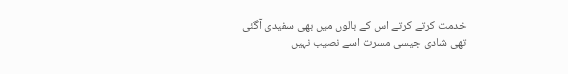خدمت کرتے کرتے اس کے بالوں میں بھی سفیدی آگئی تھی شادی جیسی مسرت اسے نصیب نہیں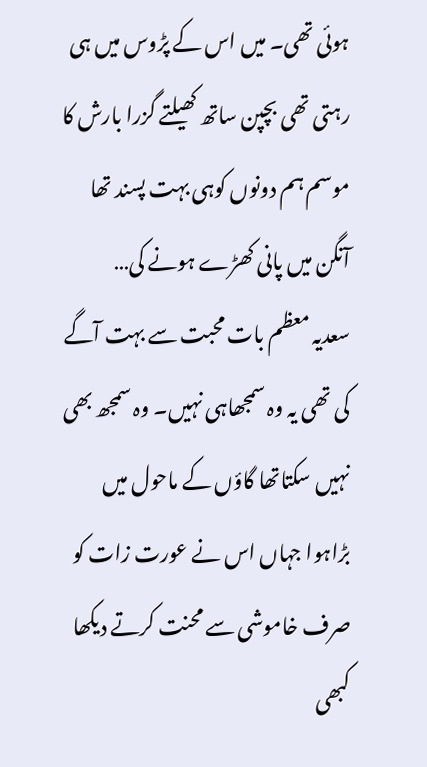ہوئی تھی۔ میں اس کے پڑوس میں ہی رہتی تھی بچپن ساتھ کھیلتے گزرا بارش کا موسم ہم دونوں کوہی بہت پسند تھا آنگن میں پانی کھڑے ہونے کی…
سعدیہ معظم بات محبت سے بہت آگے کی تھی یہ وہ سمجھاہی نہیں۔ وہ سمجھ بھی نہیں سکتاتھا گاؤں کے ماحول میں بڑاہوا جہاں اس نے عورت زات کو صرف خاموشی سے محنت کرتے دیکھا کبھی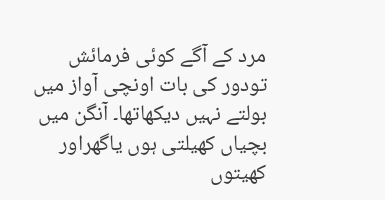مرد کے آگے کوئی فرمائش تودور کی بات اونچی آواز میں بولتے نہیں دیکھاتھا۔ آنگن میں بچیاں کھیلتی ہوں یاگھراور کھیتوں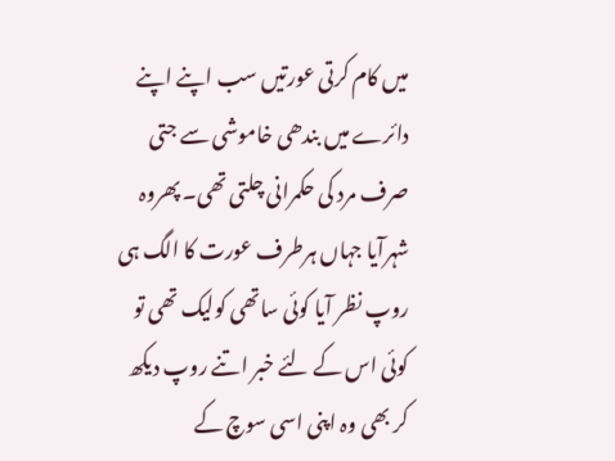میں کام کرتی عورتیں سب اپنے اپنے دائرے میں بندھی خاموشی سے جتی صرف مرد کی حکمرانی چلتی تھی۔ پھروہ شہرآیا جہاں ہرطرف عورت کا الگ ہی روپ نظر آیا کوئی ساتھی کولیک تھی تو کوئی اس کے لئے خبر اتنے روپ دیکھ کر بھی وہ اپنی اسی سوچ کے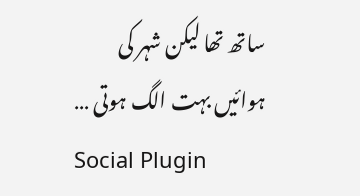ساتھ تھا لیکن شہر کی ہوائیں بہت الگ ہوتی …
Social Plugin